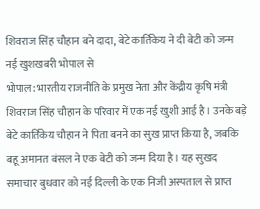शिवराज सिंह चौहान बने दादा, बेटे कार्तिकेय ने दी बेटी को जन्म
नई खुशखबरी भोपाल से
भोपाल: भारतीय राजनीति के प्रमुख नेता और केंद्रीय कृषि मंत्री शिवराज सिंह चौहान के परिवार में एक नई खुशी आई है। उनके बड़े बेटे कार्तिकेय चौहान ने पिता बनने का सुख प्राप्त किया है, जबकि बहू अमानत बंसल ने एक बेटी को जन्म दिया है। यह सुखद समाचार बुधवार को नई दिल्ली के एक निजी अस्पताल से प्राप्त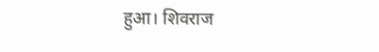हुआ। शिवराज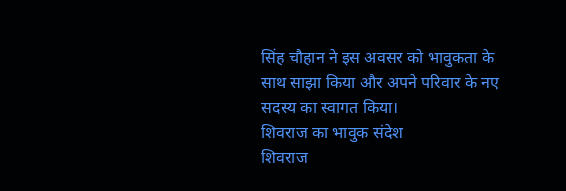सिंह चौहान ने इस अवसर को भावुकता के साथ साझा किया और अपने परिवार के नए सदस्य का स्वागत किया।
शिवराज का भावुक संदेश
शिवराज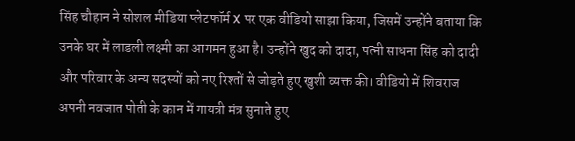सिंह चौहान ने सोशल मीडिया प्लेटफॉर्म X पर एक वीडियो साझा किया, जिसमें उन्होंने बताया कि उनके घर में लाडली लक्ष्मी का आगमन हुआ है। उन्होंने खुद को दादा, पत्नी साधना सिंह को दादी और परिवार के अन्य सदस्यों को नए रिश्तों से जोड़ते हुए खुशी व्यक्त की। वीडियो में शिवराज अपनी नवजात पोती के कान में गायत्री मंत्र सुनाते हुए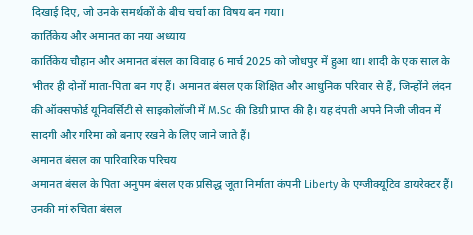दिखाई दिए, जो उनके समर्थकों के बीच चर्चा का विषय बन गया।
कार्तिकेय और अमानत का नया अध्याय
कार्तिकेय चौहान और अमानत बंसल का विवाह 6 मार्च 2025 को जोधपुर में हुआ था। शादी के एक साल के भीतर ही दोनों माता-पिता बन गए हैं। अमानत बंसल एक शिक्षित और आधुनिक परिवार से हैं, जिन्होंने लंदन की ऑक्सफोर्ड यूनिवर्सिटी से साइकोलॉजी में M.Sc की डिग्री प्राप्त की है। यह दंपती अपने निजी जीवन में सादगी और गरिमा को बनाए रखने के लिए जाने जाते हैं।
अमानत बंसल का पारिवारिक परिचय
अमानत बंसल के पिता अनुपम बंसल एक प्रसिद्ध जूता निर्माता कंपनी Liberty के एग्जीक्यूटिव डायरेक्टर हैं। उनकी मां रुचिता बंसल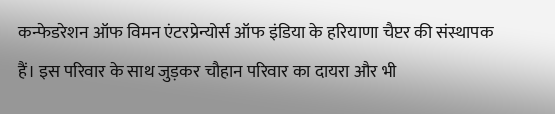कन्फेडरेशन ऑफ विमन एंटरप्रेन्योर्स ऑफ इंडिया के हरियाणा चैप्टर की संस्थापक हैं। इस परिवार के साथ जुड़कर चौहान परिवार का दायरा और भी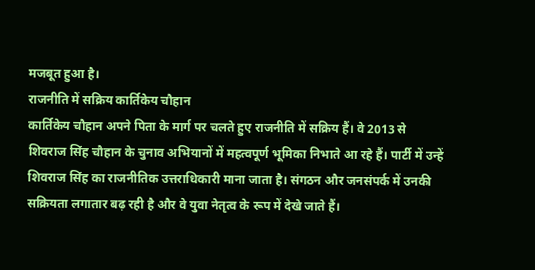मजबूत हुआ है।
राजनीति में सक्रिय कार्तिकेय चौहान
कार्तिकेय चौहान अपने पिता के मार्ग पर चलते हुए राजनीति में सक्रिय हैं। वे 2013 से शिवराज सिंह चौहान के चुनाव अभियानों में महत्वपूर्ण भूमिका निभाते आ रहे हैं। पार्टी में उन्हें शिवराज सिंह का राजनीतिक उत्तराधिकारी माना जाता है। संगठन और जनसंपर्क में उनकी सक्रियता लगातार बढ़ रही है और वे युवा नेतृत्व के रूप में देखे जाते हैं।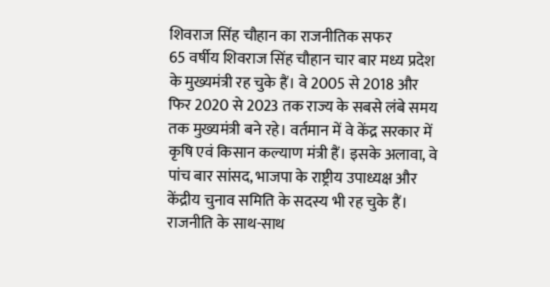शिवराज सिंह चौहान का राजनीतिक सफर
65 वर्षीय शिवराज सिंह चौहान चार बार मध्य प्रदेश के मुख्यमंत्री रह चुके हैं। वे 2005 से 2018 और फिर 2020 से 2023 तक राज्य के सबसे लंबे समय तक मुख्यमंत्री बने रहे। वर्तमान में वे केंद्र सरकार में कृषि एवं किसान कल्याण मंत्री हैं। इसके अलावा, वे पांच बार सांसद, भाजपा के राष्ट्रीय उपाध्यक्ष और केंद्रीय चुनाव समिति के सदस्य भी रह चुके हैं। राजनीति के साथ-साथ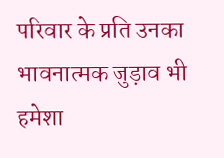परिवार के प्रति उनका भावनात्मक जुड़ाव भी हमेशा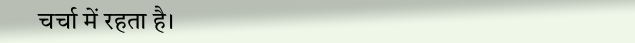चर्चा में रहता है।